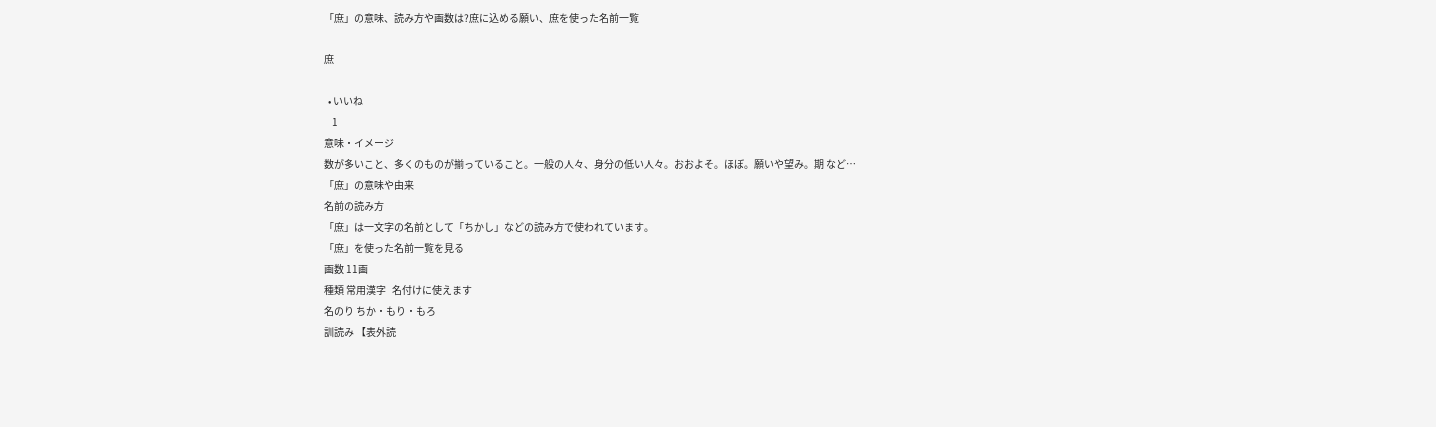「庶」の意味、読み方や画数は?庶に込める願い、庶を使った名前一覧

庶

  • いいね
    1
意味・イメージ
数が多いこと、多くのものが揃っていること。一般の人々、身分の低い人々。おおよそ。ほぼ。願いや望み。期 など…
「庶」の意味や由来
名前の読み方
「庶」は一文字の名前として「ちかし」などの読み方で使われています。
「庶」を使った名前一覧を見る
画数 11画
種類 常用漢字   名付けに使えます
名のり ちか・もり・もろ
訓読み 【表外読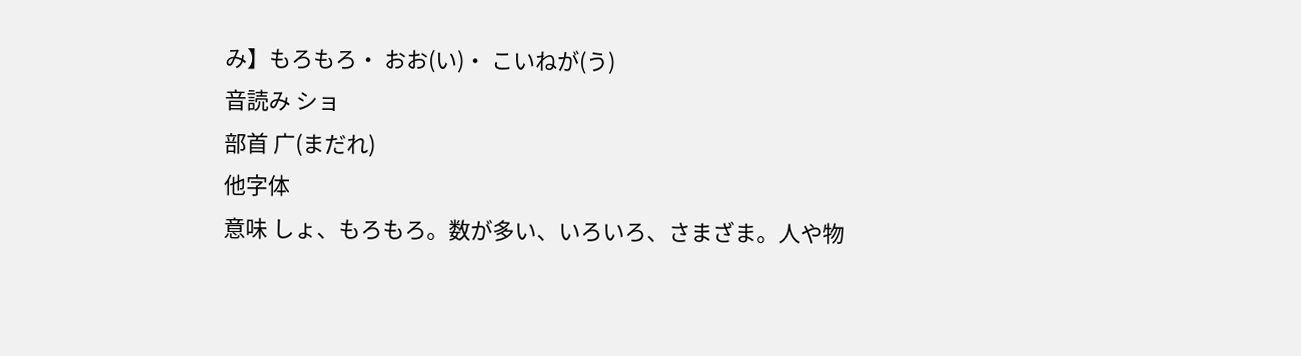み】もろもろ・ おお(い)・ こいねが(う)
音読み ショ
部首 广(まだれ)
他字体
意味 しょ、もろもろ。数が多い、いろいろ、さまざま。人や物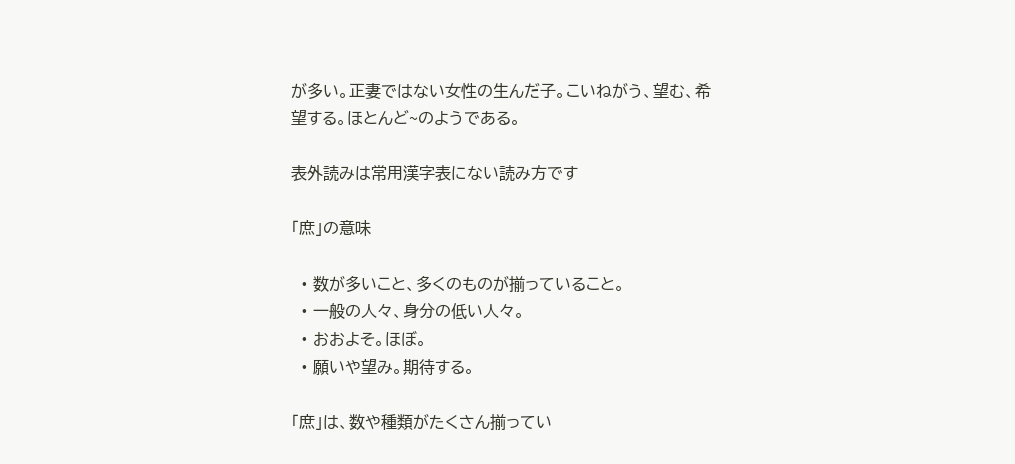が多い。正妻ではない女性の生んだ子。こいねがう、望む、希望する。ほとんど~のようである。

表外読みは常用漢字表にない読み方です

「庶」の意味

  • 数が多いこと、多くのものが揃っていること。
  • 一般の人々、身分の低い人々。
  • おおよそ。ほぼ。
  • 願いや望み。期待する。

「庶」は、数や種類がたくさん揃ってい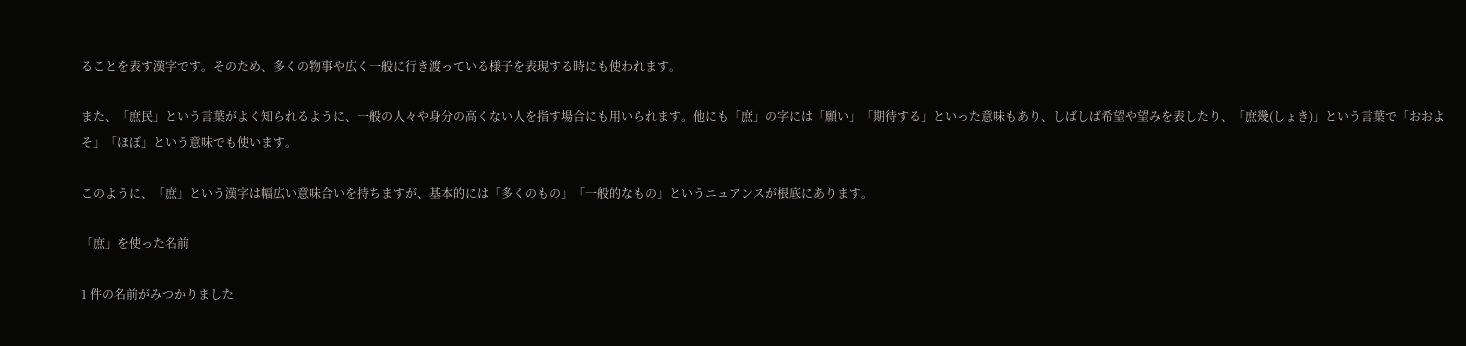ることを表す漢字です。そのため、多くの物事や広く一般に行き渡っている様子を表現する時にも使われます。

また、「庶民」という言葉がよく知られるように、一般の人々や身分の高くない人を指す場合にも用いられます。他にも「庶」の字には「願い」「期待する」といった意味もあり、しばしば希望や望みを表したり、「庶幾(しょき)」という言葉で「おおよそ」「ほぼ」という意味でも使います。

このように、「庶」という漢字は幅広い意味合いを持ちますが、基本的には「多くのもの」「一般的なもの」というニュアンスが根底にあります。

「庶」を使った名前

1 件の名前がみつかりました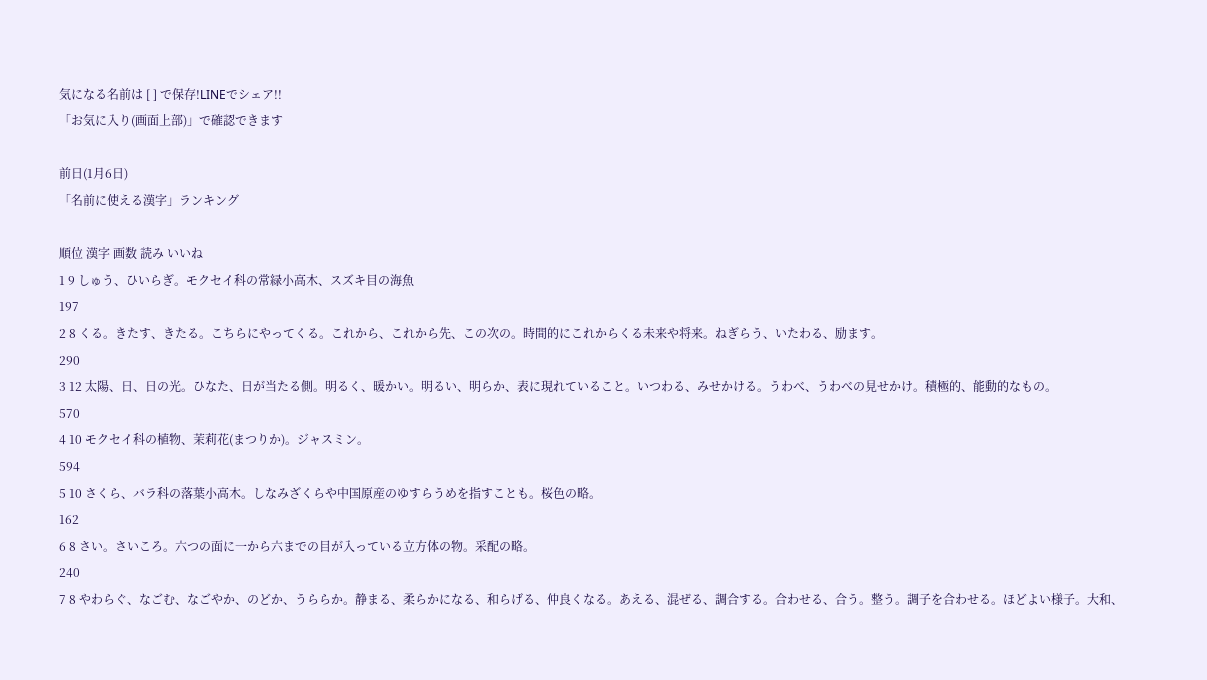気になる名前は [ ] で保存!LINEでシェア!!
「お気に入り(画面上部)」で確認できます

前日(1月6日)
「名前に使える漢字」ランキング

順位 漢字 画数 読み いいね
1 9 しゅう、ひいらぎ。モクセイ科の常緑小高木、スズキ目の海魚
197
2 8 くる。きたす、きたる。こちらにやってくる。これから、これから先、この次の。時間的にこれからくる未来や将来。ねぎらう、いたわる、励ます。
290
3 12 太陽、日、日の光。ひなた、日が当たる側。明るく、暖かい。明るい、明らか、表に現れていること。いつわる、みせかける。うわべ、うわべの見せかけ。積極的、能動的なもの。
570
4 10 モクセイ科の植物、茉莉花(まつりか)。ジャスミン。
594
5 10 さくら、バラ科の落葉小高木。しなみざくらや中国原産のゆすらうめを指すことも。桜色の略。
162
6 8 さい。さいころ。六つの面に一から六までの目が入っている立方体の物。采配の略。
240
7 8 やわらぐ、なごむ、なごやか、のどか、うららか。静まる、柔らかになる、和らげる、仲良くなる。あえる、混ぜる、調合する。合わせる、合う。整う。調子を合わせる。ほどよい様子。大和、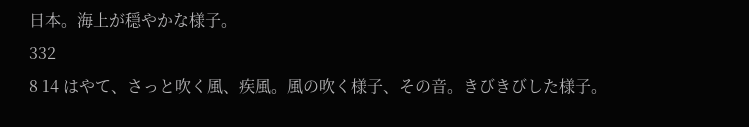日本。海上が穏やかな様子。
332
8 14 はやて、さっと吹く風、疾風。風の吹く様子、その音。きびきびした様子。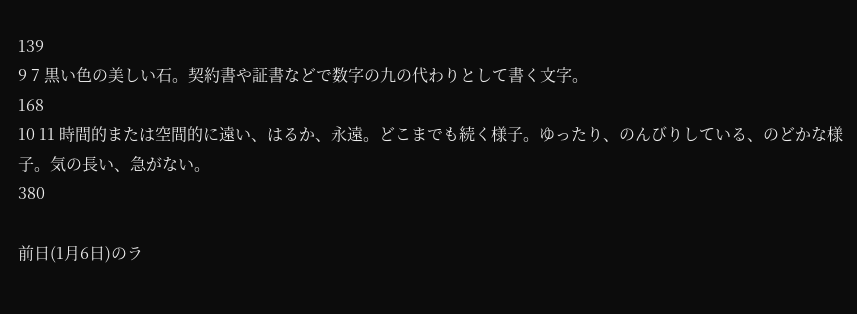139
9 7 黒い色の美しい石。契約書や証書などで数字の九の代わりとして書く文字。
168
10 11 時間的または空間的に遠い、はるか、永遠。どこまでも続く様子。ゆったり、のんびりしている、のどかな様子。気の長い、急がない。
380

前日(1月6日)のラ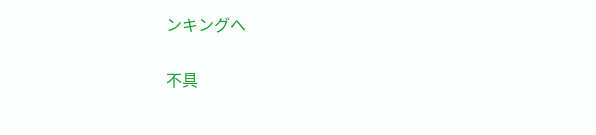ンキングへ

不具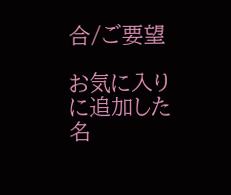合/ご要望

お気に入りに追加した名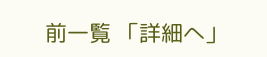前一覧 「詳細へ」